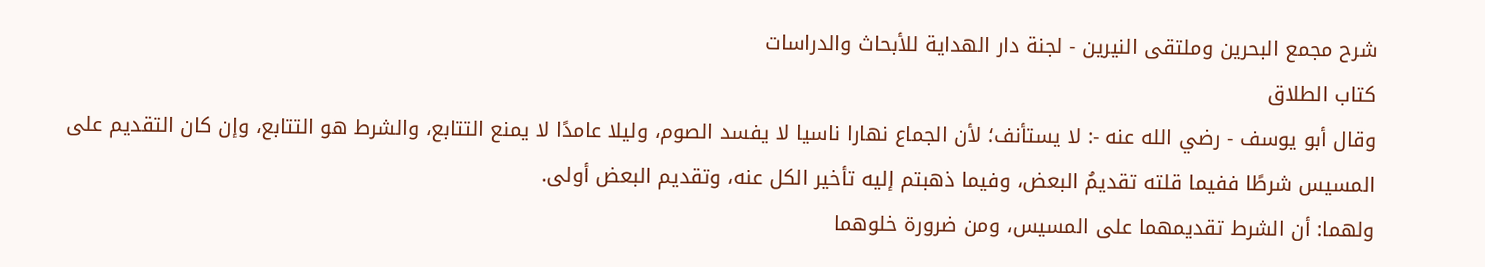شرح مجمع البحرين وملتقى النيرين - لجنة دار الهداية للأبحاث والدراسات
كتاب الطلاق
وقال أبو يوسف - رضي الله عنه -: لا يستأنف؛ لأن الجماع نهارا ناسيا لا يفسد الصوم، وليلا عامدًا لا يمنع التتابع، والشرط هو التتابع، وإن كان التقديم على المسيس شرطًا ففيما قلته تقديمُ البعض، وفيما ذهبتم إليه تأخير الكل عنه، وتقديم البعض أولى.
ولهما: أن الشرط تقديمهما على المسيس، ومن ضرورة خلوهما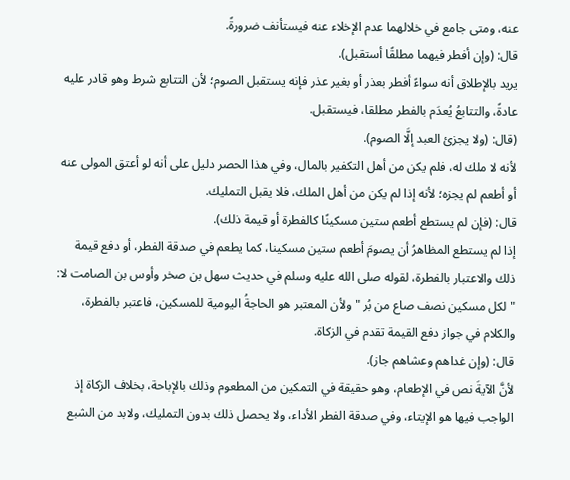عنه، ومتى جامع في خلالهما عدم الإخلاء عنه فيستأنف ضرورةً.
قال: (وإن أفطر فيهما مطلقًا أستقبل).
يريد بالإطلاق أنه سواءً أفطر بعذر أو بغير عذر فإنه يستقبل الصوم؛ لأن التتابع شرط وهو قادر عليه عادةً، والتتابعُ يُعدَم بالفطر مطلقا، فيستقبل.
(قال: (ولا يجزئ العبد إلَّا الصوم).
لأنه لا ملك له، فلم يكن من أهل التكفير بالمال، وفي هذا الحصر دليل على أنه لو أعتق المولى عنه أو أطعم لم يجزه؛ لأنه إذا لم يكن من أهل الملك، فلا يقبل التمليك.
قال: (فإن لم يستطع أطعم ستين مسكينًا كالفطرة أو قيمة ذلك).
إذا لم يستطع المظاهرُ أن يصومَ أطعم ستين مسكينا، كما يطعم في صدقة الفطر، أو دفع قيمة ذلك والاعتبار بالفطرة، لقوله صلى الله عليه وسلم في حديث سهل بن صخر وأوس بن الصامت لا: " لكل مسكين نصف صاع من بُر " ولأن المعتبر هو الحاجةُ اليومية للمسكين، فاعتبر بالفطرة، والكلام في جواز دفع القيمة تقدم في الزكاة.
قال: (وإن غداهم وعشاهم جاز).
لأنَّ الآيةَ نص في الإطعام، وهو حقيقة في التمكين من المطعوم وذلك بالإباحة، بخلاف الزكاة إذ الواجب فيها هو الإيتاء، وفي صدقة الفطر الأداء، ولا يحصل ذلك بدون التمليك، ولابد من الشبع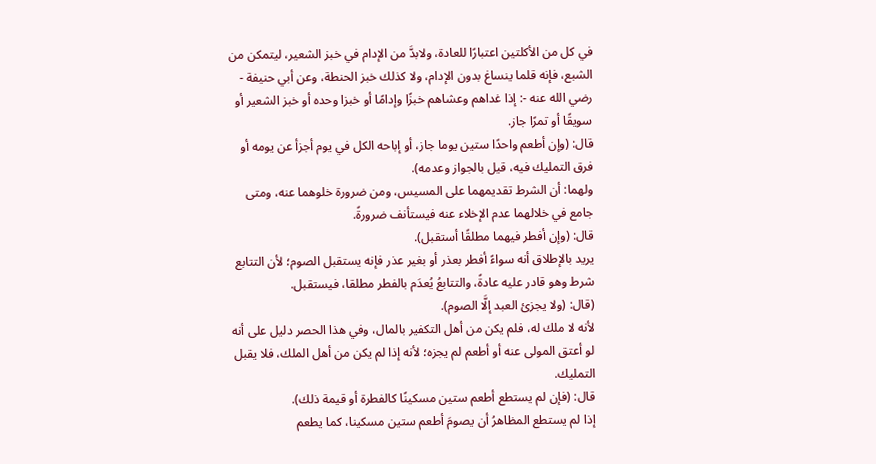في كل من الأكلتين اعتبارًا للعادة، ولابدَّ من الإدام في خبز الشعير، ليتمكن من الشبع، فإنه قلما ينساغ بدون الإدام، ولا كذلك خبز الحنطة، وعن أبي حنيفة - رضي الله عنه -: إذا غداهم وعشاهم خبزًا وإدامًا أو خبزا وحده أو خبز الشعير أو سويقًا أو تمرًا جاز.
قال: (وإن أطعم واحدًا ستين يوما جاز، أو إباحه الكل في يوم أجزأ عن يومه أو فرق التمليك فيه، قيل بالجواز وعدمه).
ولهما: أن الشرط تقديمهما على المسيس، ومن ضرورة خلوهما عنه، ومتى جامع في خلالهما عدم الإخلاء عنه فيستأنف ضرورةً.
قال: (وإن أفطر فيهما مطلقًا أستقبل).
يريد بالإطلاق أنه سواءً أفطر بعذر أو بغير عذر فإنه يستقبل الصوم؛ لأن التتابع شرط وهو قادر عليه عادةً، والتتابعُ يُعدَم بالفطر مطلقا، فيستقبل.
(قال: (ولا يجزئ العبد إلَّا الصوم).
لأنه لا ملك له، فلم يكن من أهل التكفير بالمال، وفي هذا الحصر دليل على أنه لو أعتق المولى عنه أو أطعم لم يجزه؛ لأنه إذا لم يكن من أهل الملك، فلا يقبل التمليك.
قال: (فإن لم يستطع أطعم ستين مسكينًا كالفطرة أو قيمة ذلك).
إذا لم يستطع المظاهرُ أن يصومَ أطعم ستين مسكينا، كما يطعم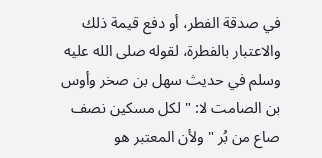في صدقة الفطر، أو دفع قيمة ذلك والاعتبار بالفطرة، لقوله صلى الله عليه وسلم في حديث سهل بن صخر وأوس بن الصامت لا: " لكل مسكين نصف صاع من بُر " ولأن المعتبر هو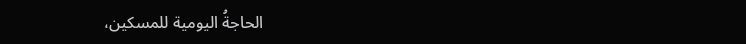الحاجةُ اليومية للمسكين،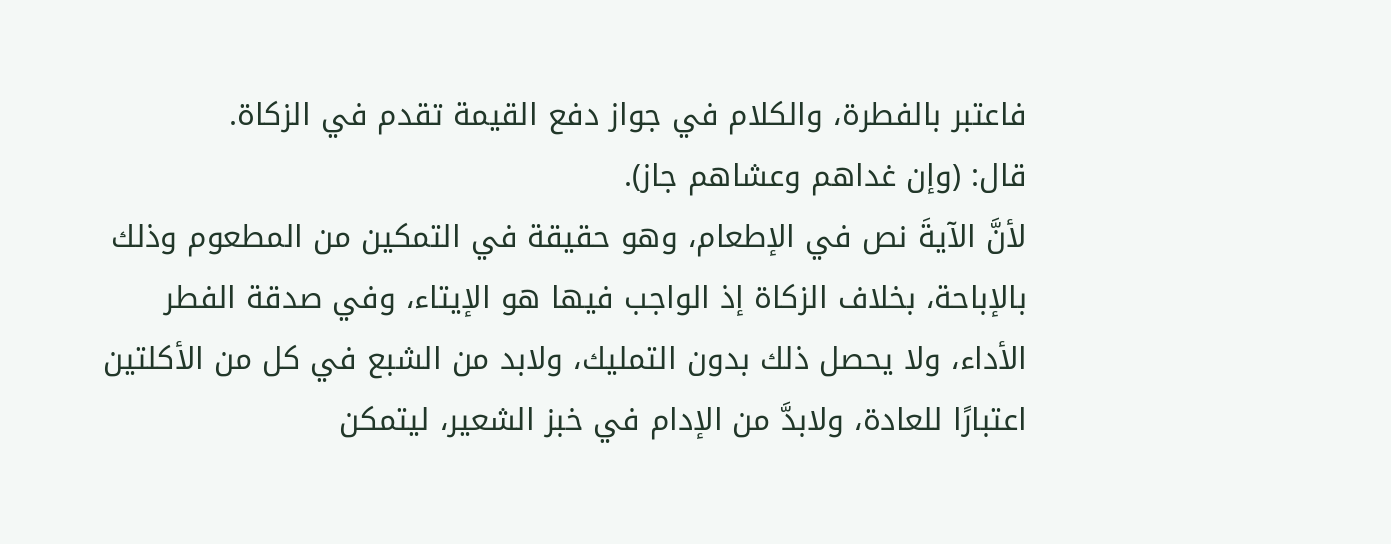فاعتبر بالفطرة، والكلام في جواز دفع القيمة تقدم في الزكاة.
قال: (وإن غداهم وعشاهم جاز).
لأنَّ الآيةَ نص في الإطعام، وهو حقيقة في التمكين من المطعوم وذلك بالإباحة، بخلاف الزكاة إذ الواجب فيها هو الإيتاء، وفي صدقة الفطر الأداء، ولا يحصل ذلك بدون التمليك، ولابد من الشبع في كل من الأكلتين اعتبارًا للعادة، ولابدَّ من الإدام في خبز الشعير، ليتمكن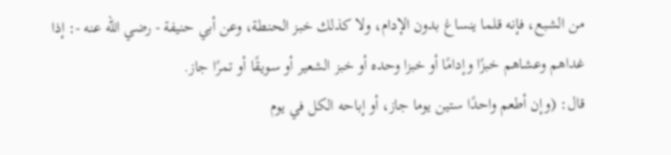من الشبع، فإنه قلما ينساغ بدون الإدام، ولا كذلك خبز الحنطة، وعن أبي حنيفة - رضي الله عنه -: إذا غداهم وعشاهم خبزًا وإدامًا أو خبزا وحده أو خبز الشعير أو سويقًا أو تمرًا جاز.
قال: (وإن أطعم واحدًا ستين يوما جاز، أو إباحه الكل في يوم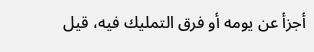أجزأ عن يومه أو فرق التمليك فيه، قيل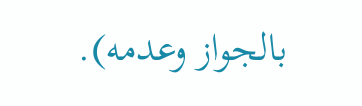بالجواز وعدمه).